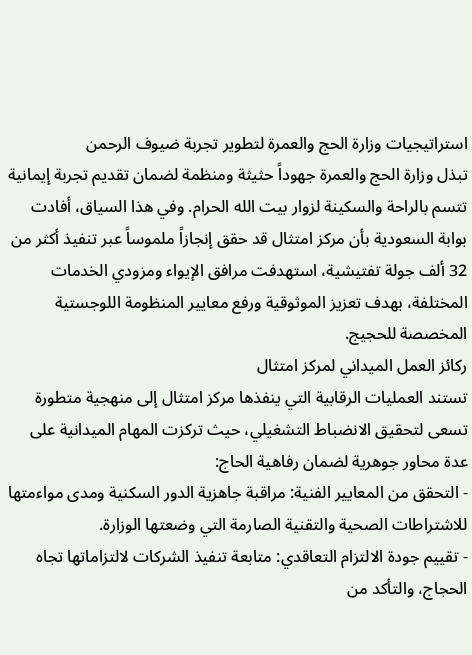استراتيجيات وزارة الحج والعمرة لتطوير تجربة ضيوف الرحمن
تبذل وزارة الحج والعمرة جهوداً حثيثة ومنظمة لضمان تقديم تجربة إيمانية تتسم بالراحة والسكينة لزوار بيت الله الحرام. وفي هذا السياق، أفادت بوابة السعودية بأن مركز امتثال قد حقق إنجازاً ملموساً عبر تنفيذ أكثر من 32 ألف جولة تفتيشية، استهدفت مرافق الإيواء ومزودي الخدمات المختلفة، بهدف تعزيز الموثوقية ورفع معايير المنظومة اللوجستية المخصصة للحجيج.
ركائز العمل الميداني لمركز امتثال
تستند العمليات الرقابية التي ينفذها مركز امتثال إلى منهجية متطورة تسعى لتحقيق الانضباط التشغيلي، حيث تركزت المهام الميدانية على عدة محاور جوهرية لضمان رفاهية الحاج:
- التحقق من المعايير الفنية: مراقبة جاهزية الدور السكنية ومدى مواءمتها للاشتراطات الصحية والتقنية الصارمة التي وضعتها الوزارة.
- تقييم جودة الالتزام التعاقدي: متابعة تنفيذ الشركات لالتزاماتها تجاه الحجاج، والتأكد من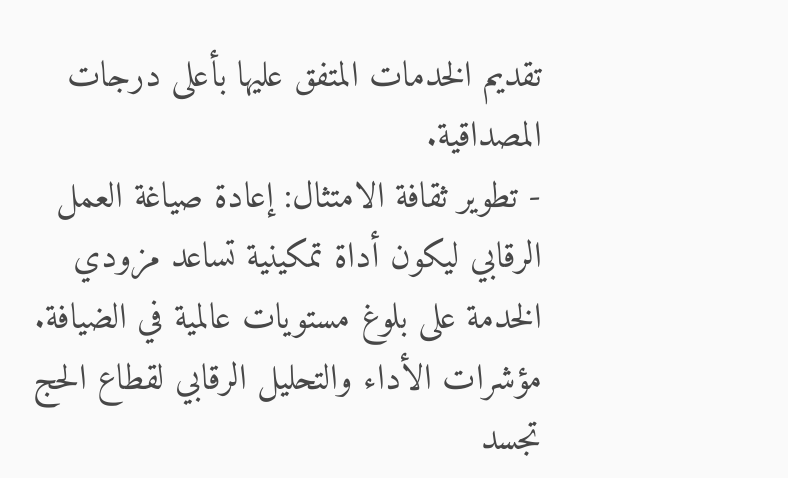تقديم الخدمات المتفق عليها بأعلى درجات المصداقية.
- تطوير ثقافة الامتثال: إعادة صياغة العمل الرقابي ليكون أداة تمكينية تساعد مزودي الخدمة على بلوغ مستويات عالمية في الضيافة.
مؤشرات الأداء والتحليل الرقابي لقطاع الحج
تجسد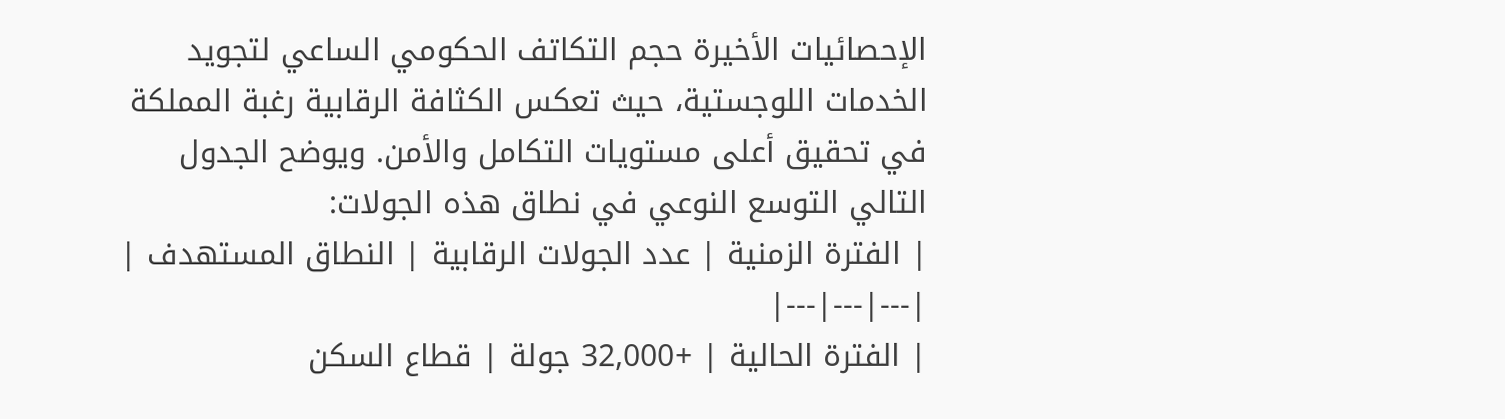الإحصائيات الأخيرة حجم التكاتف الحكومي الساعي لتجويد الخدمات اللوجستية، حيث تعكس الكثافة الرقابية رغبة المملكة في تحقيق أعلى مستويات التكامل والأمن. ويوضح الجدول التالي التوسع النوعي في نطاق هذه الجولات:
| الفترة الزمنية | عدد الجولات الرقابية | النطاق المستهدف |
|---|---|---|
| الفترة الحالية | +32,000 جولة | قطاع السكن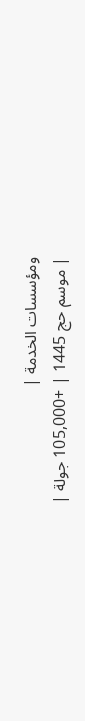ومؤسسات الخدمة |
| موسم حج 1445 | +105,000 جولة |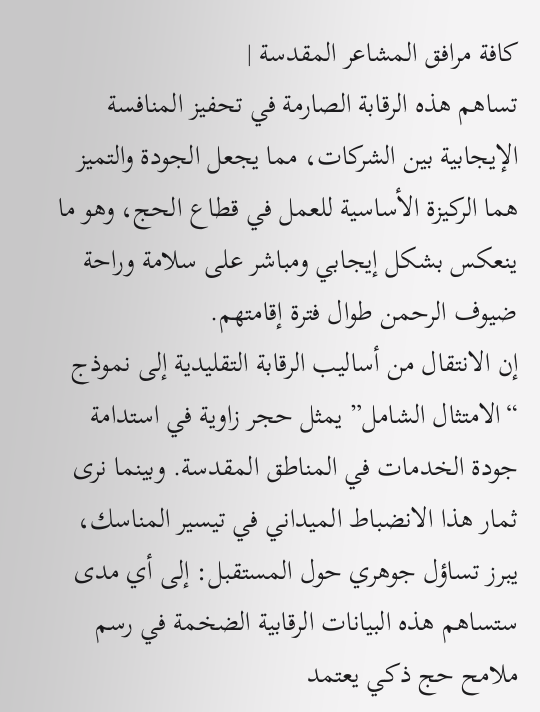كافة مرافق المشاعر المقدسة |
تساهم هذه الرقابة الصارمة في تحفيز المنافسة الإيجابية بين الشركات، مما يجعل الجودة والتميز هما الركيزة الأساسية للعمل في قطاع الحج، وهو ما ينعكس بشكل إيجابي ومباشر على سلامة وراحة ضيوف الرحمن طوال فترة إقامتهم.
إن الانتقال من أساليب الرقابة التقليدية إلى نموذج “الامتثال الشامل” يمثل حجر زاوية في استدامة جودة الخدمات في المناطق المقدسة. وبينما نرى ثمار هذا الانضباط الميداني في تيسير المناسك، يبرز تساؤل جوهري حول المستقبل: إلى أي مدى ستساهم هذه البيانات الرقابية الضخمة في رسم ملامح حج ذكي يعتمد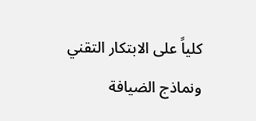كلياً على الابتكار التقني ونماذج الضيافة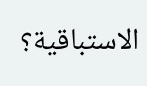الاستباقية؟